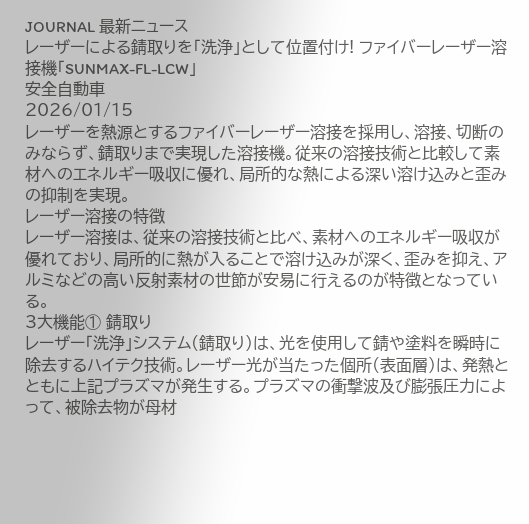JOURNAL 最新ニュース
レーザーによる錆取りを「洗浄」として位置付け! ファイバーレーザー溶接機「SUNMAX-FL-LCW」
安全自動車
2026/01/15
レーザーを熱源とするファイバーレーザー溶接を採用し、溶接、切断のみならず、錆取りまで実現した溶接機。従来の溶接技術と比較して素材へのエネルギー吸収に優れ、局所的な熱による深い溶け込みと歪みの抑制を実現。
レーザー溶接の特徴
レーザー溶接は、従来の溶接技術と比べ、素材へのエネルギー吸収が優れており、局所的に熱が入ることで溶け込みが深く、歪みを抑え、アルミなどの高い反射素材の世節が安易に行えるのが特徴となっている。
3大機能① 錆取り
レーザー「洗浄」システム(錆取り)は、光を使用して錆や塗料を瞬時に除去するハイテク技術。レーザー光が当たった個所(表面層)は、発熱とともに上記プラズマが発生する。プラズマの衝撃波及び膨張圧力によって、被除去物が母材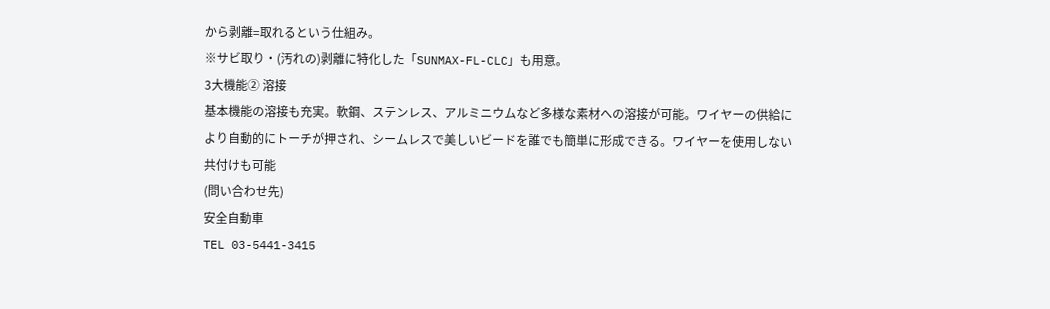から剥離=取れるという仕組み。
※サビ取り・(汚れの)剥離に特化した「SUNMAX-FL-CLC」も用意。
3大機能② 溶接
基本機能の溶接も充実。軟鋼、ステンレス、アルミニウムなど多様な素材への溶接が可能。ワイヤーの供給により自動的にトーチが押され、シームレスで美しいビードを誰でも簡単に形成できる。ワイヤーを使用しない共付けも可能
(問い合わせ先)
安全自動車
TEL 03-5441-3415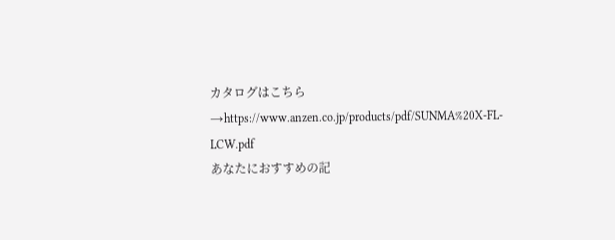カタログはこちら→https://www.anzen.co.jp/products/pdf/SUNMA%20X-FL-LCW.pdf
あなたにおすすめの記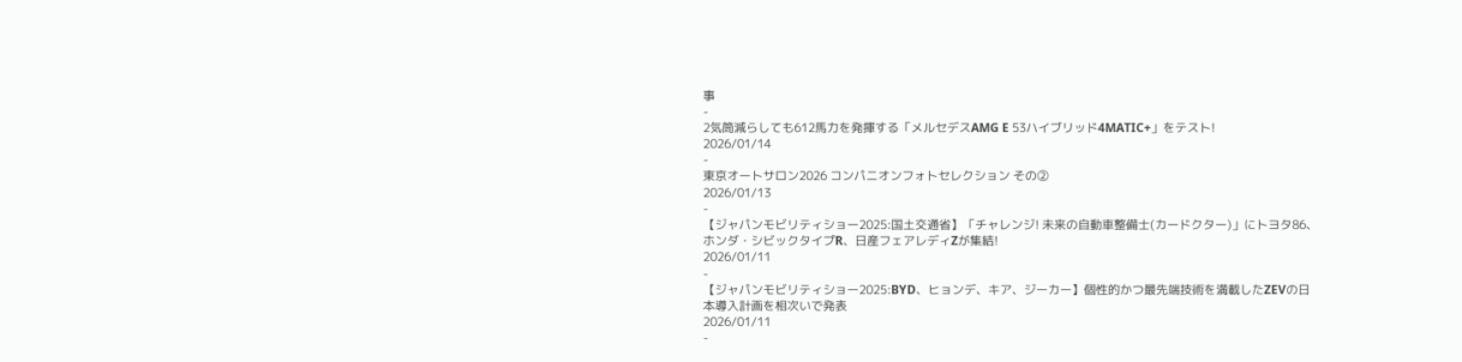事
-
2気筒減らしても612馬力を発揮する「メルセデスAMG E 53ハイブリッド4MATIC+」をテスト!
2026/01/14
-
東京オートサロン2026 コンパニオンフォトセレクション その②
2026/01/13
-
【ジャパンモビリティショー2025:国土交通省】「チャレンジ! 未来の自動車整備士(カードクター)」にトヨタ86、ホンダ・シビックタイプR、日産フェアレディZが集結!
2026/01/11
-
【ジャパンモビリティショー2025:BYD、ヒョンデ、キア、ジーカー】個性的かつ最先端技術を満載したZEVの日本導入計画を相次いで発表
2026/01/11
-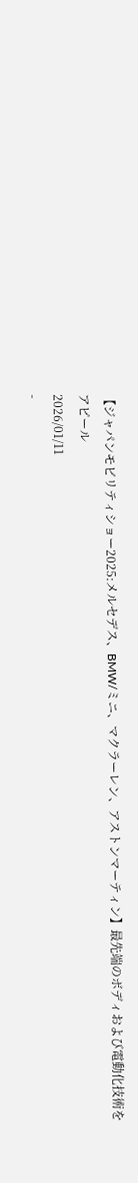【ジャパンモビリティショー2025:メルセデス、BMW/ミニ、マクラーレン、アストンマーティン】最先端のボディおよび電動化技術をアピール
2026/01/11
-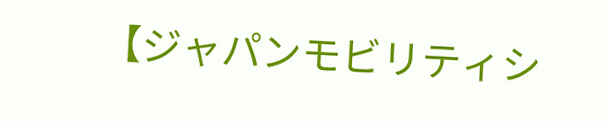【ジャパンモビリティシ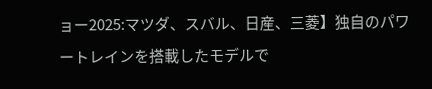ョー2025:マツダ、スバル、日産、三菱】独自のパワートレインを搭載したモデルで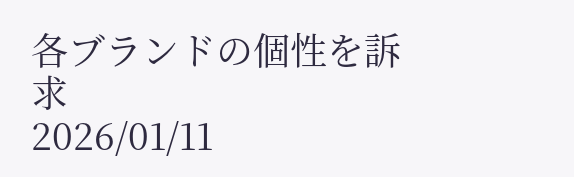各ブランドの個性を訴求
2026/01/11